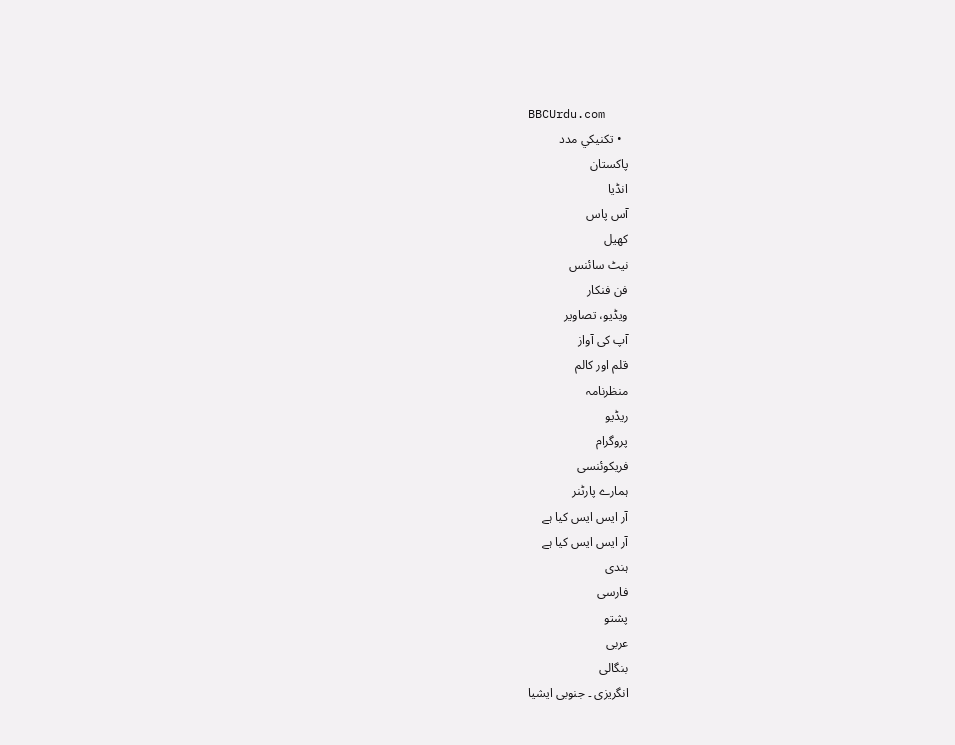BBCUrdu.com
  • تکنيکي مدد
پاکستان
انڈیا
آس پاس
کھیل
نیٹ سائنس
فن فنکار
ویڈیو، تصاویر
آپ کی آواز
قلم اور کالم
منظرنامہ
ریڈیو
پروگرام
فریکوئنسی
ہمارے پارٹنر
آر ایس ایس کیا ہے
آر ایس ایس کیا ہے
ہندی
فارسی
پشتو
عربی
بنگالی
انگریزی ۔ جنوبی ایشیا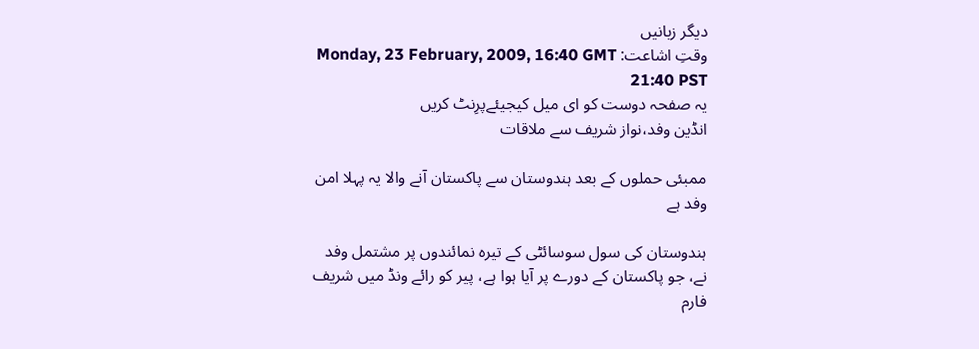دیگر زبانیں
وقتِ اشاعت: Monday, 23 February, 2009, 16:40 GMT 21:40 PST
یہ صفحہ دوست کو ای میل کیجیئےپرِنٹ کریں
انڈین وفد،نواز شریف سے ملاقات

ممبئی حملوں کے بعد ہندوستان سے پاکستان آنے والا یہ پہلا امن وفد ہے

ہندوستان کی سول سوسائٹی کے تیرہ نمائندوں پر مشتمل وفد نے، جو پاکستان کے دورے پر آیا ہوا ہے، پیر کو رائے ونڈ میں شریف فارم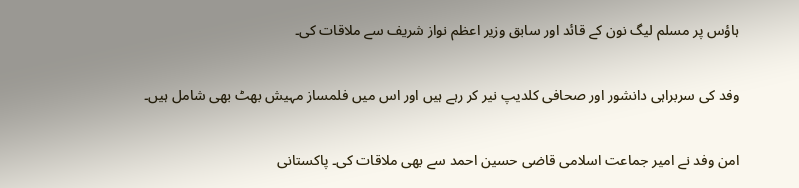ہاؤس پر مسلم لیگ نون کے قائد اور سابق وزیر اعظم نواز شریف سے ملاقات کی۔

وفد کی سربراہی دانشور اور صحافی کلدیپ نیر کر رہے ہیں اور اس میں فلمساز مہیش بھٹ بھی شامل ہیں۔

امن وفد نے امیر جماعت اسلامی قاضی حسین احمد سے بھی ملاقات کی۔ پاکستانی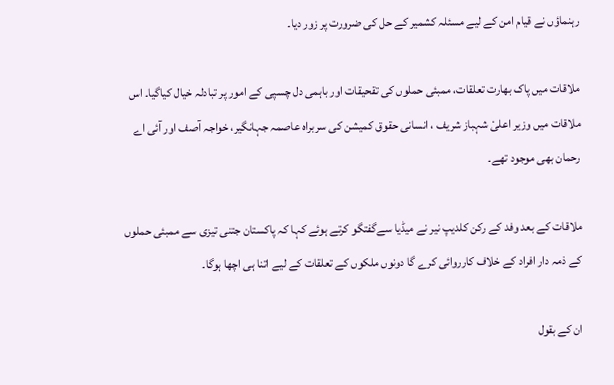رہنماؤں نے قیام امن کے لیے مسئلہ کشمیر کے حل کی ضرورت پر زور دیا۔

ملاقات میں پاک بھارت تعلقات، ممبئی حملوں کی تقحیقات اور باہمی دل چسپی کے امور پر تبادلہ خیال کیاگیا۔ اس ملاقات میں وزیر اعلیْ شہباز شریف ، انسانی حقوق کمیشن کی سربراہ عاصمہ جہانگیر، خواجہ آصف اور آئی اے رحمان بھی موجود تھے۔

ملاقات کے بعد وفد کے رکن کلدیپ نیر نے میڈیا سےگفتگو کرتے ہوئے کہا کہ پاکستان جتنی تیزی سے ممبئی حملوں کے ذمہ دار افراد کے خلاف کارروائی کرے گا دونوں ملکوں کے تعلقات کے لیے اتنا ہی اچھا ہوگا۔

ان کے بقول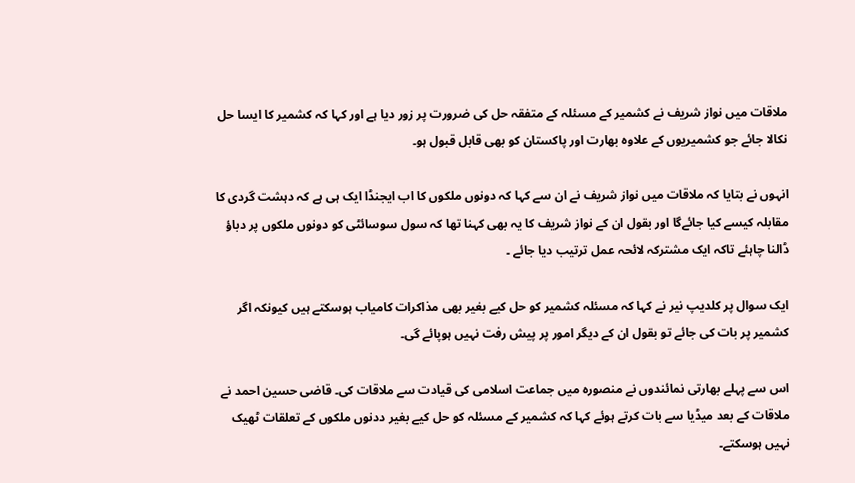ملاقات میں نواز شریف نے کشمیر کے مسئلہ کے متفقہ حل کی ضرورت پر زور دیا ہے اور کہا کہ کشمیر کا ایسا حل نکالا جائے جو کشمیریوں کے علاوہ بھارت اور پاکستان کو بھی قابل قبول ہو۔

انہوں نے بتایا کہ ملاقات میں نواز شریف نے ان سے کہا کہ دونوں ملکوں کا اب ایجنڈا ایک ہی ہے کہ دہشت گردی کا مقابلہ کیسے کیا جائےگا اور بقول ان کے نواز شریف کا یہ بھی کہنا تھا کہ سول سوسائٹی کو دونوں ملکوں پر دباؤ ڈالنا چاہئے تاکہ ایک مشترکہ لائحہ عمل ترتیب دیا جائے ۔

ایک سوال پر کلدیپ نیر نے کہا کہ مسئلہ کشمیر کو حل کیے بغیر بھی مذاکرات کامیاب ہوسکتے ہیں کیونکہ اگر کشمیر پر بات کی جائے تو بقول ان کے دیگر امور پر پیش رفت نہیں ہوپائے گی۔

اس سے پہلے بھارتی نمائندوں نے منصورہ میں جماعت اسلامی کی قیادت سے ملاقات کی۔ قاضی حسین احمد نے ملاقات کے بعد میڈیا سے بات کرتے ہوئے کہا کہ کشمیر کے مسئلہ کو حل کیے بغیر ددنوں ملکوں کے تعلقات ٹھیک نہیں ہوسکتے۔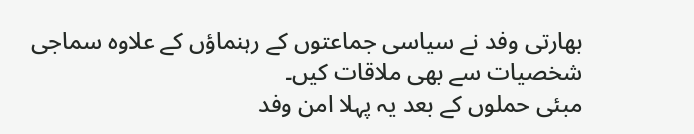بھارتی وفد نے سیاسی جماعتوں کے رہنماؤں کے علاوہ سماجی شخصیات سے بھی ملاقات کیں۔
مبئی حملوں کے بعد یہ پہلا امن وفد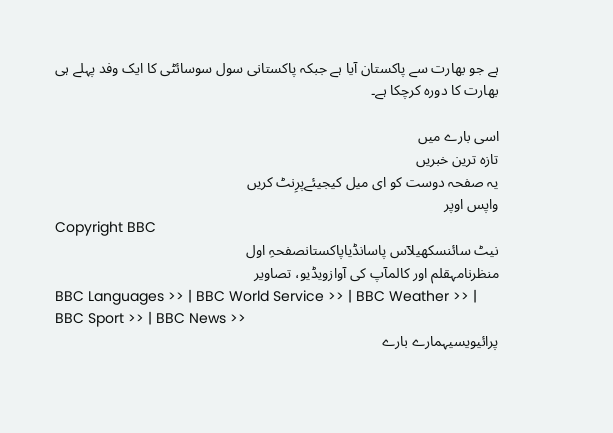ہے جو بھارت سے پاکستان آیا ہے جبکہ پاکستانی سول سوسائٹی کا ایک وفد پہلے ہی بھارت کا دورہ کرچکا ہے۔

اسی بارے میں
تازہ ترین خبریں
یہ صفحہ دوست کو ای میل کیجیئےپرِنٹ کریں
واپس اوپر
Copyright BBC
نیٹ سائنسکھیلآس پاسانڈیاپاکستانصفحہِ اول
منظرنامہقلم اور کالمآپ کی آوازویڈیو، تصاویر
BBC Languages >> | BBC World Service >> | BBC Weather >> | BBC Sport >> | BBC News >>
پرائیویسیہمارے بارے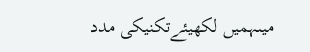میںہمیں لکھیئےتکنیکی مدد